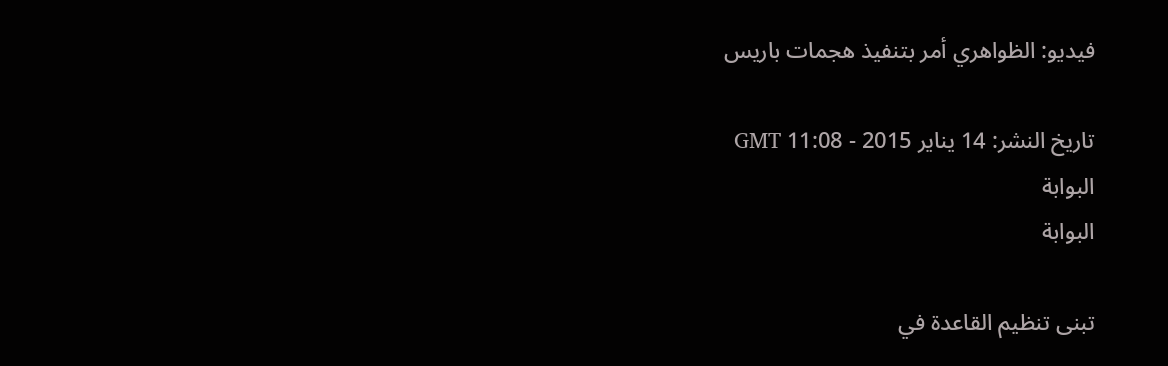فيديو: الظواهري أمر بتنفيذ هجمات باريس

تاريخ النشر: 14 يناير 2015 - 11:08 GMT
البوابة
البوابة

تبنى تنظيم القاعدة في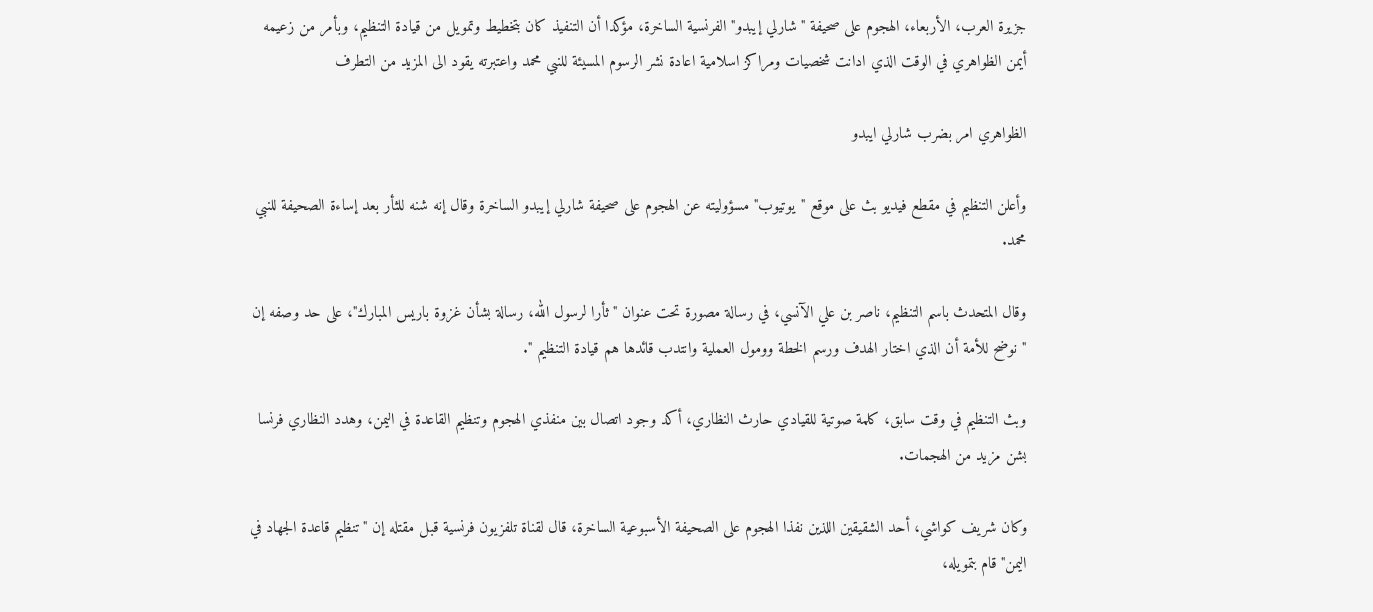جزيرة العرب، الأربعاء، الهجوم على صحيفة "شارلي إيبدو" الفرنسية الساخرة، مؤكدا أن التنفيذ كان بتخطيط وتمويل من قيادة التنظيم، وبأمر من زعيمه أيمن الظواهري في الوقت الذي ادانت شخصيات ومراكز اسلامية اعادة نشر الرسوم المسيئة للنبي محمد واعتبرته يقود الى المزيد من التطرف

الظواهري امر بضرب شارلي ايبدو

وأعلن التنظيم في مقطع فيديو بث على موقع "يوتيوب" مسؤوليته عن الهجوم على صحيفة شارلي إيبدو الساخرة وقال إنه شنه للثأر بعد إساءة الصحيفة للنبي محمد.

وقال المتحدث باسم التنظيم، ناصر بن علي الآنسي، في رسالة مصورة تحت عنوان "ثأرا لرسول الله، رسالة بشأن غزوة باريس المبارك"، على حد وصفه إن "نوضح للأمة أن الذي اختار الهدف ورسم الخطة وومول العملية وانتدب قائدها هم قيادة التنظيم ".

وبث التنظيم في وقت سابق، كلمة صوتية للقيادي حارث النظاري، أكد وجود اتصال بين منفذي الهجوم وتنظيم القاعدة في اليمن، وهدد النظاري فرنسا بشن مزيد من الهجمات.

وكان شريف كواشي، أحد الشقيقين اللذين نفذا الهجوم على الصحيفة الأسبوعية الساخرة، قال لقناة تلفزيون فرنسية قبل مقتله إن "تنظيم قاعدة الجهاد في اليمن" قام بتمويله،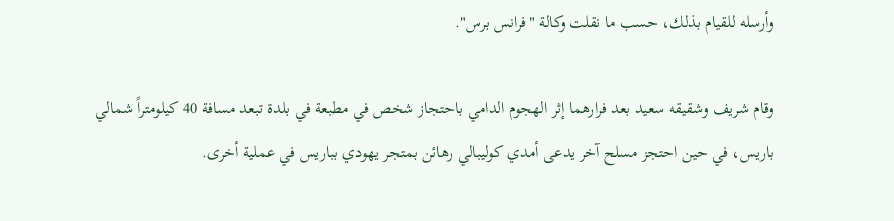وأرسله للقيام بذلك، حسب ما نقلت وكالة "فرانس برس".

وقام شريف وشقيقه سعيد بعد فرارهما إثر الهجوم الدامي باحتجاز شخص في مطبعة في بلدة تبعد مسافة 40 كيلومتراً شمالي باريس، في حين احتجز مسلح آخر يدعى أمدي كوليبالي رهائن بمتجر يهودي بباريس في عملية أخرى.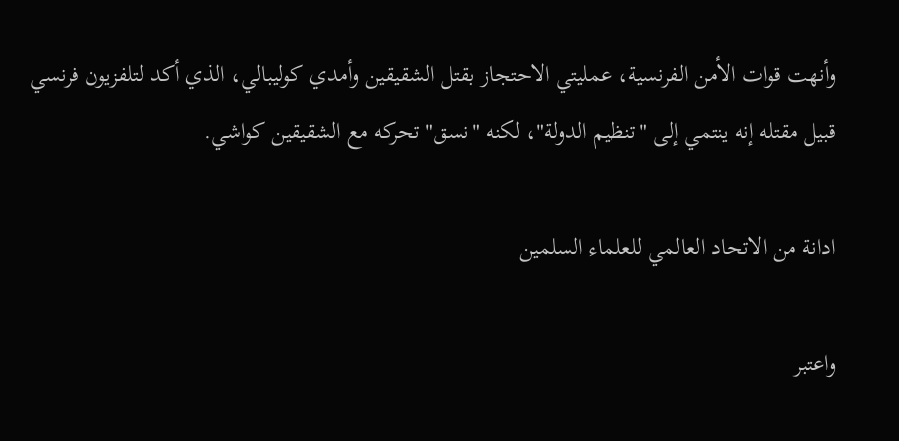وأنهت قوات الأمن الفرنسية، عمليتي الاحتجاز بقتل الشقيقين وأمدي كوليبالي، الذي أكد لتلفزيون فرنسي قبيل مقتله إنه ينتمي إلى "تنظيم الدولة"، لكنه "نسق" تحركه مع الشقيقين كواشي.

ادانة من الاتحاد العالمي للعلماء السلمين

واعتبر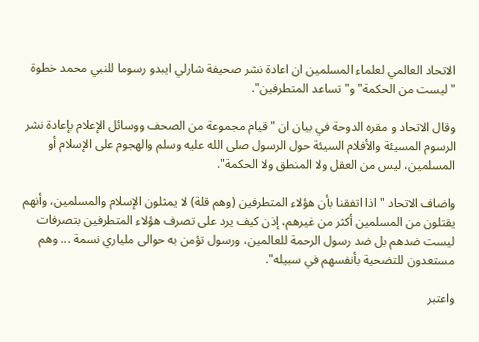الاتحاد العالمي لعلماء المسلمين ان اعادة نشر صحيفة شارلي ايبدو رسوما للنبي محمد خطوة " ليست من الحكمة" و"تساعد المتطرفين".

وقال الاتحاد و مقره الدوحة في بيان ان "قيام مجموعة من الصحف ووسائل الإعلام بإعادة نشر الرسوم المسيئة والأفلام السيئة حول الرسول صلى الله عليه وسلم والهجوم على الإسلام أو المسلمين، ليس من العقل ولا المنطق ولا الحكمة".

واضاف الاتحاد "اذا اتفقنا بأن هؤلاء المتطرفين (وهم قلة) لا يمثلون الإسلام والمسلمين، وأنهم يقتلون من المسلمين أكثر من غيرهم، إذن كيف يرد على تصرف هؤلاء المتطرفين بتصرفات ليست ضدهم بل ضد رسول الرحمة للعالمين، ورسول تؤمن به حوالى ملياري نسمة ... وهم مستعدون للتضحية بأنفسهم في سبيله".

واعتبر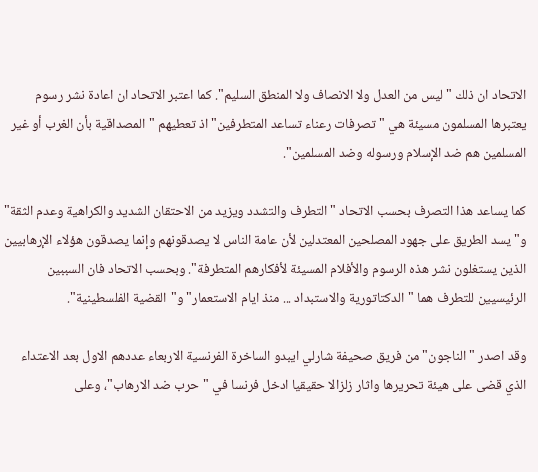الاتحاد ان ذلك "ليس من العدل ولا الانصاف ولا المنطق السليم". كما اعتبر الاتحاد ان اعادة نشر رسوم يعتبرها المسلمون مسيئة هي "تصرفات رعناء تساعد المتطرفين" اذ تعطيهم "المصداقية بأن الغرب أو غير المسلمين هم ضد الإسلام ورسوله وضد المسلمين".

كما يساعد هذا التصرف بحسب الاتحاد "التطرف والتشدد ويزيد من الاحتقان الشديد والكراهية وعدم الثقة" و"يسد الطريق على جهود المصلحين المعتدلين لأن عامة الناس لا يصدقونهم وإنما يصدقون هؤلاء الإرهابيين الذين يستغلون نشر هذه الرسوم والأفلام المسيئة لأفكارهم المتطرفة". وبحسب الاتحاد فان السببين الرئيسيين للتطرف هما "الدكتاتورية والاستبداد ... منذ ايام الاستعمار" و"القضية الفلسطينية".

وقد اصدر "الناجون" من فريق صحيفة شارلي ايبدو الساخرة الفرنسية الاربعاء عددهم الاول بعد الاعتداء الذي قضى على هيئة تحريرها واثار زلزالا حقيقيا ادخل فرنسا في "حرب ضد الارهاب"، وعلى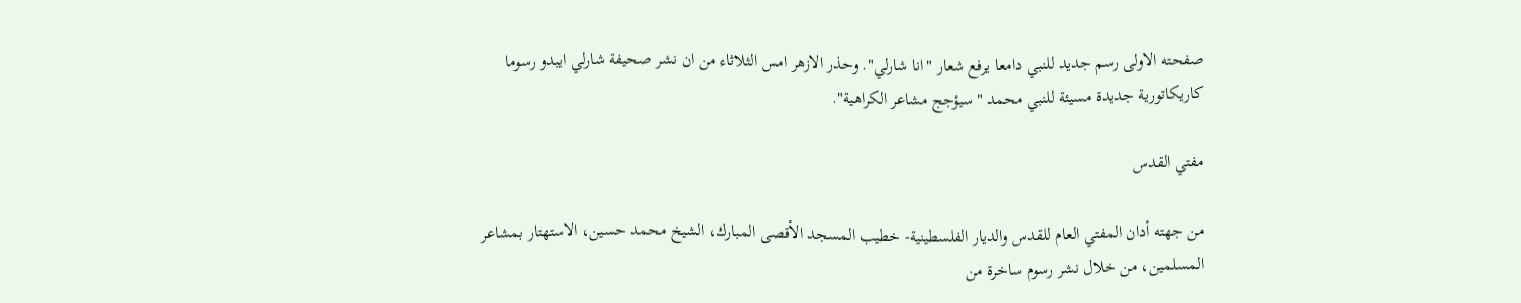صفحته الاولى رسم جديد للنبي دامعا يرفع شعار "انا شارلي". وحذر الازهر امس الثلاثاء من ان نشر صحيفة شارلي ايبدو رسوما كاريكاتورية جديدة مسيئة للنبي محمد "سيؤجج مشاعر الكراهية".

مفتي القدس

من جهته أدان المفتي العام للقدس والديار الفلسطينية- خطيب المسجد الأقصى المبارك، الشيخ محمد حسين، الاستهتار بمشاعر المسلمين، من خلال نشر رسوم ساخرة من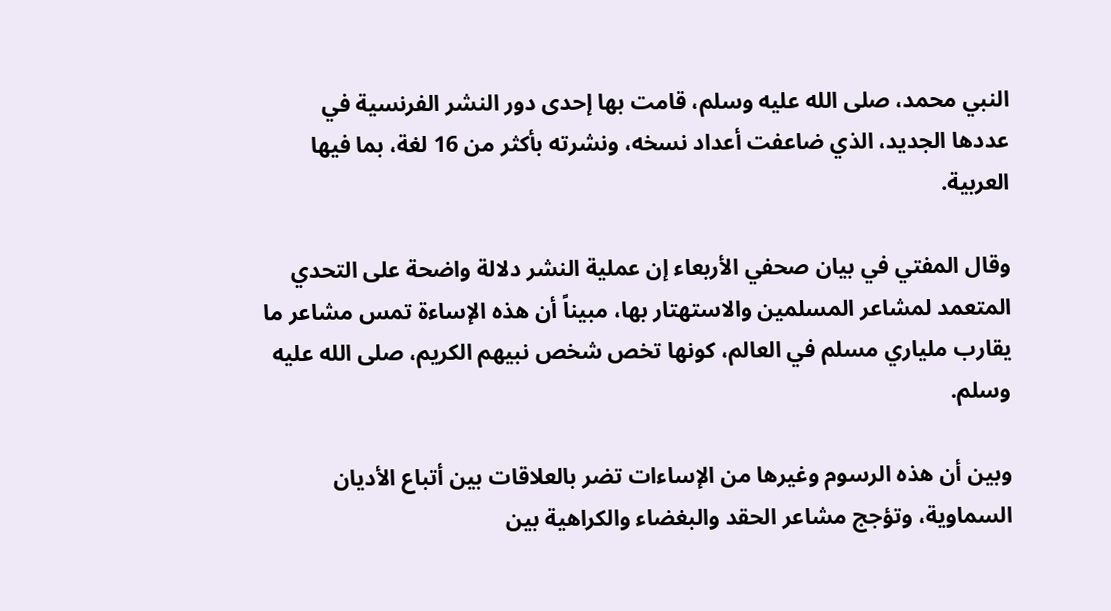النبي محمد، صلى الله عليه وسلم، قامت بها إحدى دور النشر الفرنسية في عددها الجديد، الذي ضاعفت أعداد نسخه، ونشرته بأكثر من 16 لغة، بما فيها العربية.

وقال المفتي في بيان صحفي الأربعاء إن عملية النشر دلالة واضحة على التحدي المتعمد لمشاعر المسلمين والاستهتار بها، مبيناً أن هذه الإساءة تمس مشاعر ما يقارب ملياري مسلم في العالم، كونها تخص شخص نبيهم الكريم، صلى الله عليه وسلم.

وبين أن هذه الرسوم وغيرها من الإساءات تضر بالعلاقات بين أتباع الأديان السماوية، وتؤجج مشاعر الحقد والبغضاء والكراهية بين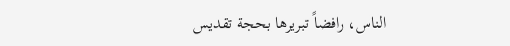الناس، رافضاً تبريرها بحجة تقديس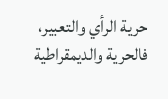حرية الرأي والتعبير، فالحرية والديمقراطية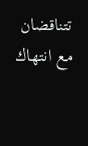تتناقضان مع انتهاك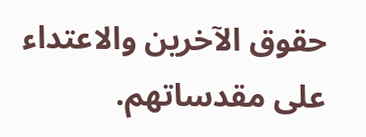حقوق الآخرين والاعتداء على مقدساتهم.